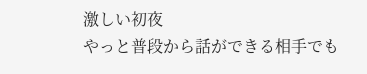激しい初夜
やっと普段から話ができる相手でも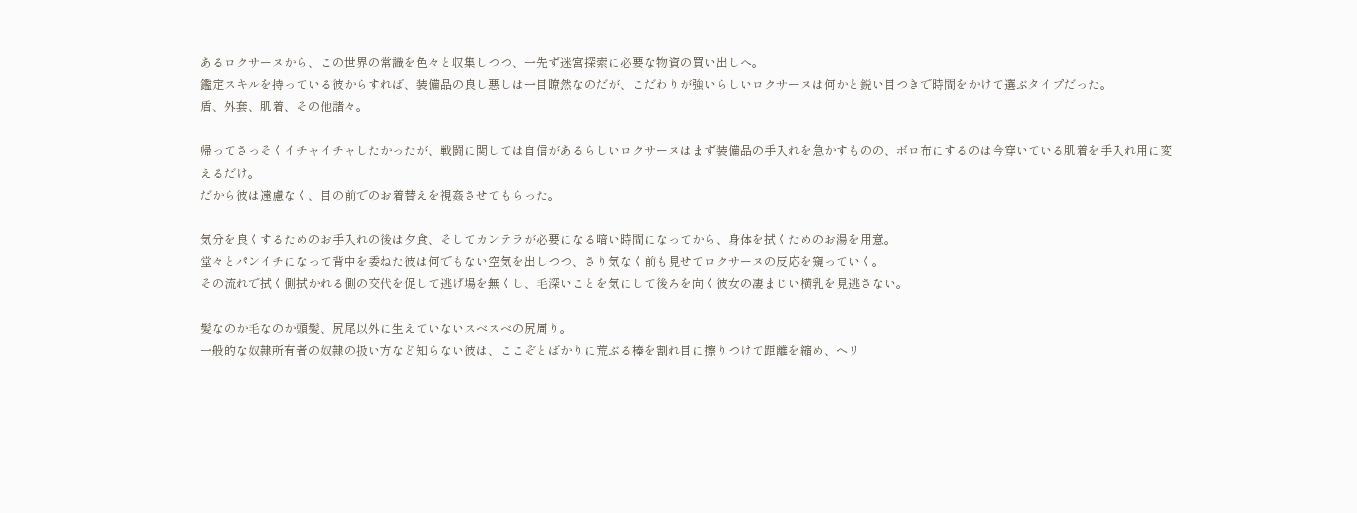あるロクサーヌから、この世界の常識を色々と収集しつつ、一先ず迷宮探索に必要な物資の買い出しへ。
鑑定スキルを持っている彼からすれば、装備品の良し悪しは一目瞭然なのだが、こだわりが強いらしいロクサーヌは何かと鋭い目つきで時間をかけて選ぶタイプだった。
盾、外套、肌着、その他諸々。

帰ってさっそくイチャイチャしたかったが、戦闘に関しては自信があるらしいロクサーヌはまず装備品の手入れを急かすものの、ボロ布にするのは今穿いている肌着を手入れ用に変えるだけ。
だから彼は遠慮なく、目の前でのお着替えを視姦させてもらった。

気分を良くするためのお手入れの後は夕食、そしてカンテラが必要になる暗い時間になってから、身体を拭くためのお湯を用意。
堂々とパンイチになって背中を委ねた彼は何でもない空気を出しつつ、さり気なく前も見せてロクサーヌの反応を窺っていく。
その流れで拭く側拭かれる側の交代を促して逃げ場を無くし、毛深いことを気にして後ろを向く彼女の凄まじい横乳を見逃さない。

髪なのか毛なのか頭髪、尻尾以外に生えていないスベスベの尻周り。
一般的な奴隷所有者の奴隷の扱い方など知らない彼は、ここぞとばかりに荒ぶる棒を割れ目に擦りつけて距離を縮め、ヘリ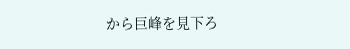から巨峰を見下ろ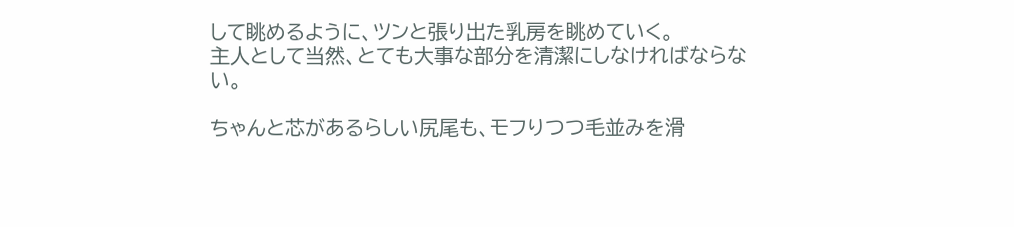して眺めるように、ツンと張り出た乳房を眺めていく。
主人として当然、とても大事な部分を清潔にしなければならない。

ちゃんと芯があるらしい尻尾も、モフりつつ毛並みを滑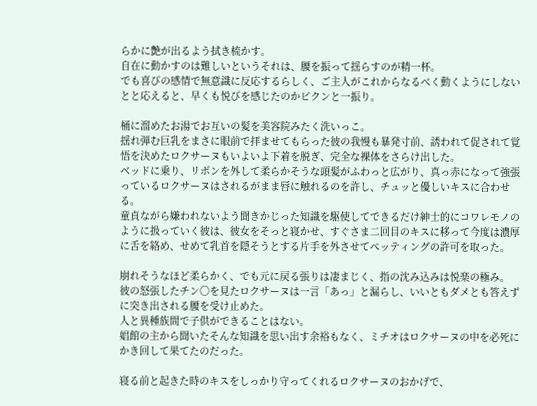らかに艶が出るよう拭き梳かす。
自在に動かすのは難しいというそれは、腰を振って揺らすのが精一杯。
でも喜びの感情で無意識に反応するらしく、ご主人がこれからなるべく動くようにしないとと応えると、早くも悦びを感じたのかビクンと一振り。

桶に溜めたお湯でお互いの髪を美容院みたく洗いっこ。
揺れ弾む巨乳をまさに眼前で拝ませてもらった彼の我慢も暴発寸前、誘われて促されて覚悟を決めたロクサーヌもいよいよ下着を脱ぎ、完全な裸体をさらけ出した。
ベッドに乗り、リボンを外して柔らかそうな頭髪がふわっと広がり、真っ赤になって強張っているロクサーヌはされるがまま唇に触れるのを許し、チュッと優しいキスに合わせる。
童貞ながら嫌われないよう聞きかじった知識を駆使してできるだけ紳士的にコワレモノのように扱っていく彼は、彼女をそっと寝かせ、すぐさま二回目のキスに移って今度は濃厚に舌を絡め、せめて乳首を隠そうとする片手を外させてペッティングの許可を取った。

崩れそうなほど柔らかく、でも元に戻る張りは凄まじく、指の沈み込みは悦楽の極み。
彼の怒張したチン〇を見たロクサーヌは一言「あっ」と漏らし、いいともダメとも答えずに突き出される腰を受け止めた。
人と異種族間で子供ができることはない。
娼館の主から聞いたそんな知識を思い出す余裕もなく、ミチオはロクサーヌの中を必死にかき回して果てたのだった。

寝る前と起きた時のキスをしっかり守ってくれるロクサーヌのおかげで、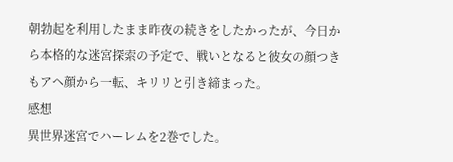朝勃起を利用したまま昨夜の続きをしたかったが、今日から本格的な迷宮探索の予定で、戦いとなると彼女の顔つきもアヘ顔から一転、キリリと引き締まった。
感想
異世界迷宮でハーレムを2巻でした。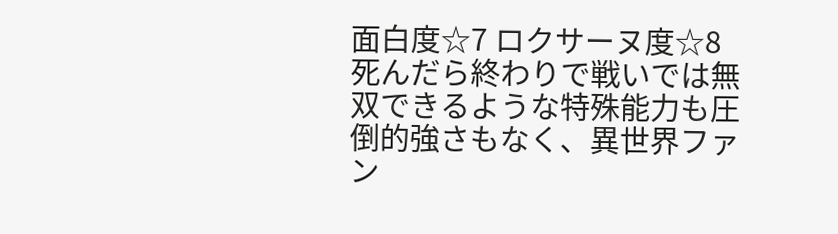面白度☆7 ロクサーヌ度☆8
死んだら終わりで戦いでは無双できるような特殊能力も圧倒的強さもなく、異世界ファン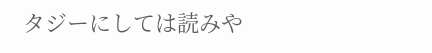タジーにしては読みや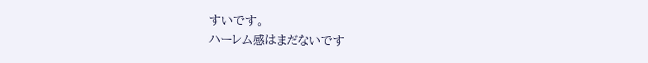すいです。
ハーレム感はまだないです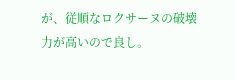が、従順なロクサーヌの破壊力が高いので良し。